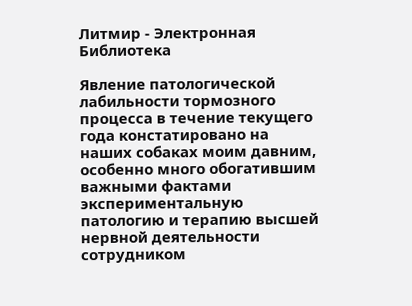Литмир - Электронная Библиотека

Явление патологической лабильности тормозного процесса в течение текущего года констатировано на наших собаках моим давним, особенно много обогатившим важными фактами экспериментальную патологию и терапию высшей нервной деятельности сотрудником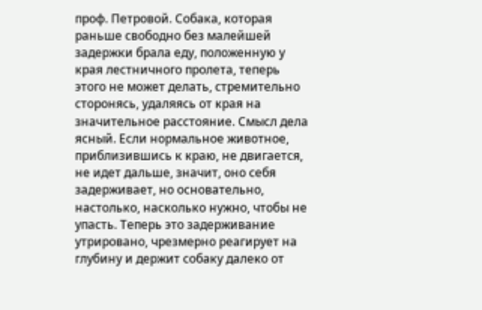проф. Петровой. Собака, которая раньше свободно без малейшей задержки брала еду, положенную у края лестничного пролета, теперь этого не может делать, стремительно сторонясь, удаляясь от края на значительное расстояние. Смысл дела ясный. Если нормальное животное, приблизившись к краю, не двигается, не идет дальше, значит, оно себя задерживает, но основательно, настолько, насколько нужно, чтобы не упасть. Теперь это задерживание утрировано, чрезмерно реагирует на глубину и держит собаку далеко от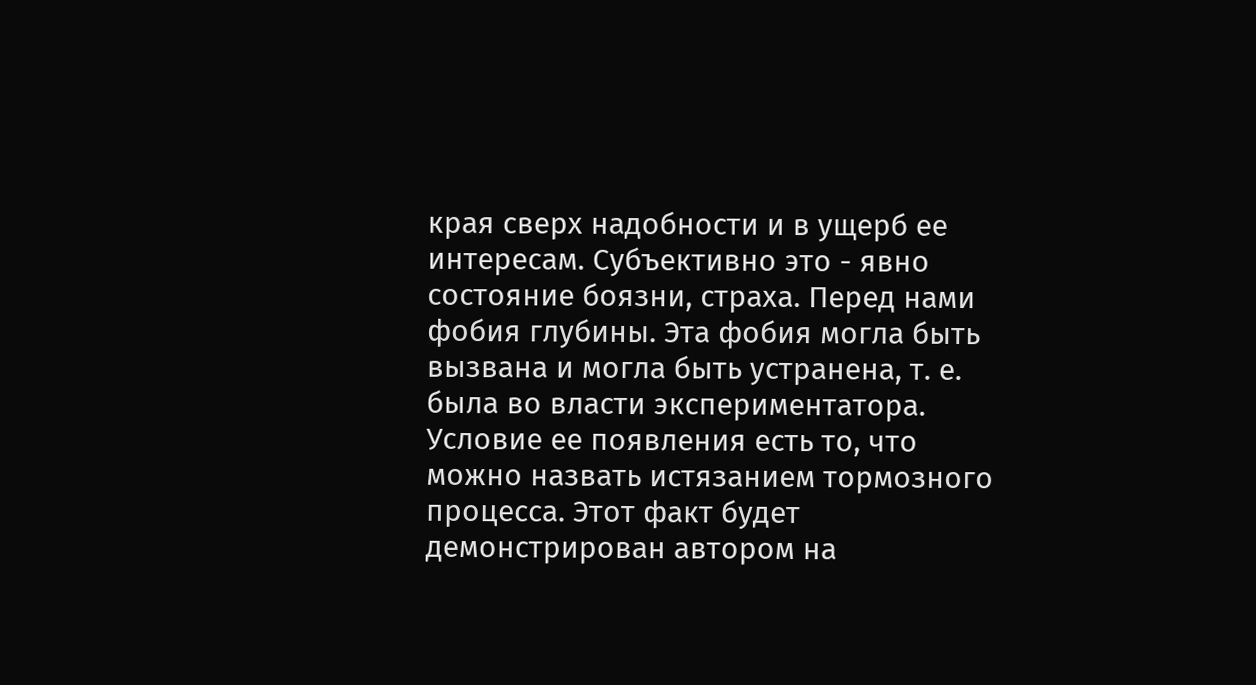края сверх надобности и в ущерб ее интересам. Субъективно это - явно состояние боязни, страха. Перед нами фобия глубины. Эта фобия могла быть вызвана и могла быть устранена, т. е. была во власти экспериментатора. Условие ее появления есть то, что можно назвать истязанием тормозного процесса. Этот факт будет демонстрирован автором на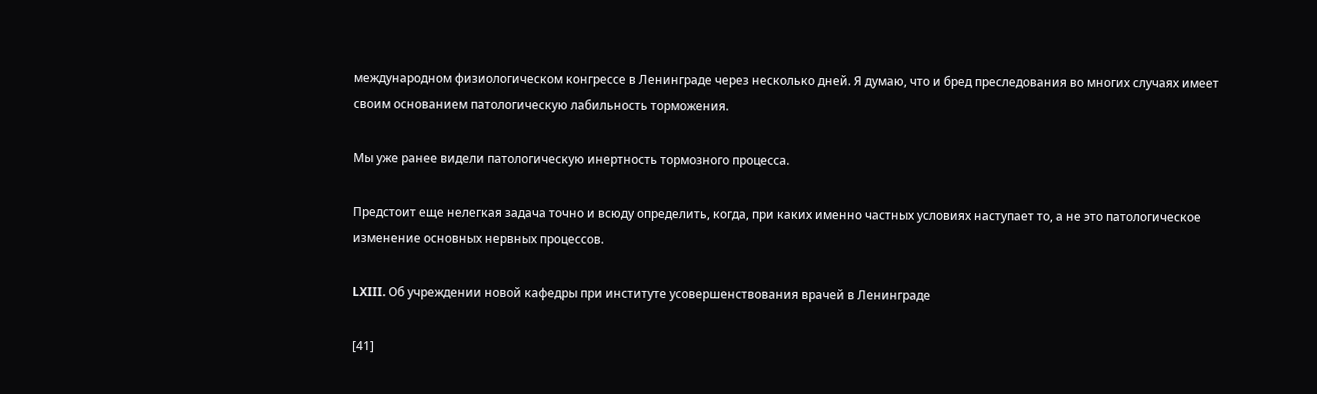международном физиологическом конгрессе в Ленинграде через несколько дней. Я думаю, что и бред преследования во многих случаях имеет своим основанием патологическую лабильность торможения.

Мы уже ранее видели патологическую инертность тормозного процесса.

Предстоит еще нелегкая задача точно и всюду определить, когда, при каких именно частных условиях наступает то, а не это патологическое изменение основных нервных процессов.

LXIII. Об учреждении новой кафедры при институте усовершенствования врачей в Ленинграде

[41]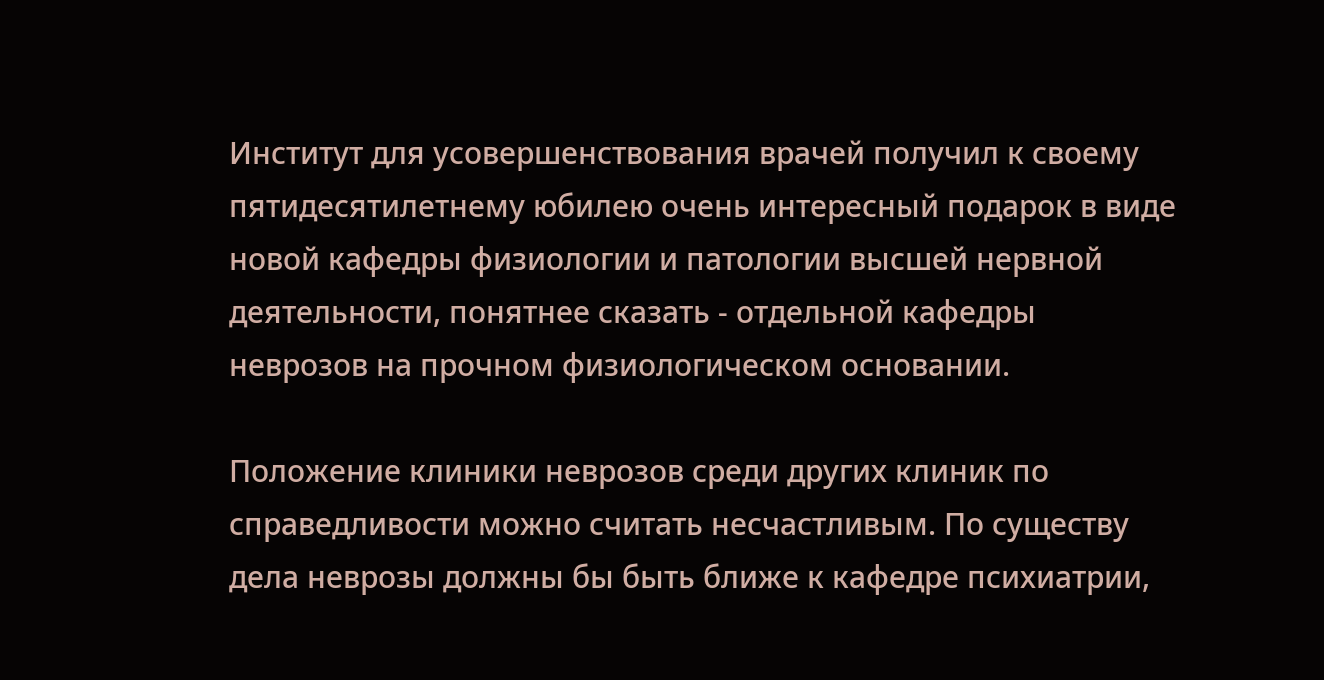Институт для усовершенствования врачей получил к своему пятидесятилетнему юбилею очень интересный подарок в виде новой кафедры физиологии и патологии высшей нервной деятельности, понятнее сказать - отдельной кафедры неврозов на прочном физиологическом основании.

Положение клиники неврозов среди других клиник по справедливости можно считать несчастливым. По существу дела неврозы должны бы быть ближе к кафедре психиатрии,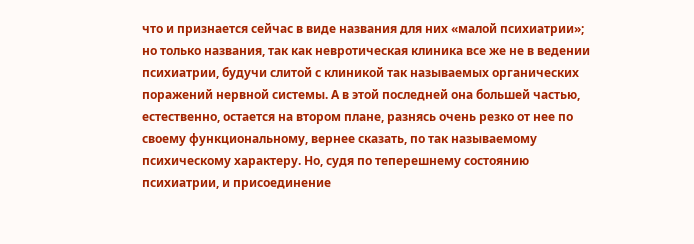что и признается сейчас в виде названия для них «малой психиатрии»; но только названия, так как невротическая клиника все же не в ведении психиатрии, будучи слитой с клиникой так называемых органических поражений нервной системы. А в этой последней она большей частью, естественно, остается на втором плане, разнясь очень резко от нее по своему функциональному, вернее сказать, по так называемому психическому характеру. Но, судя по теперешнему состоянию психиатрии, и присоединение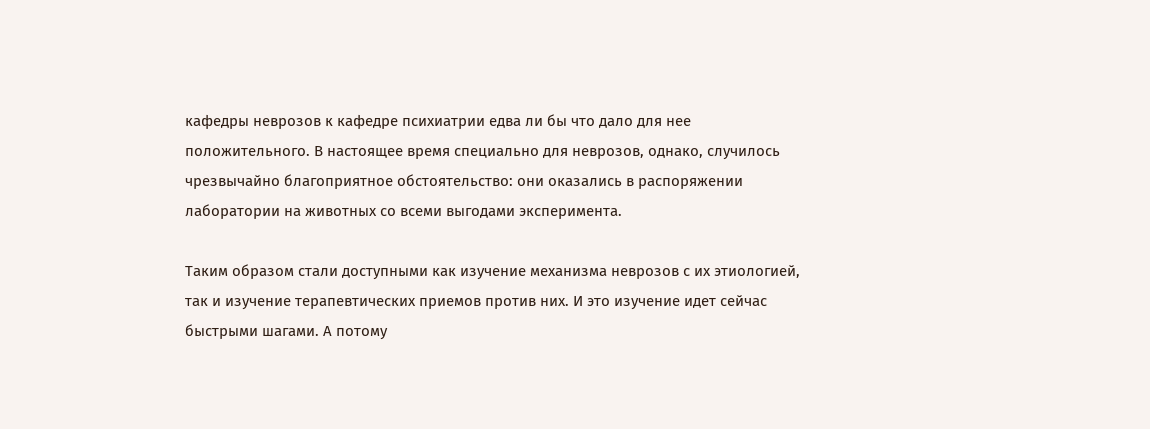кафедры неврозов к кафедре психиатрии едва ли бы что дало для нее положительного. В настоящее время специально для неврозов, однако, случилось чрезвычайно благоприятное обстоятельство: они оказались в распоряжении лаборатории на животных со всеми выгодами эксперимента.

Таким образом стали доступными как изучение механизма неврозов с их этиологией, так и изучение терапевтических приемов против них. И это изучение идет сейчас быстрыми шагами. А потому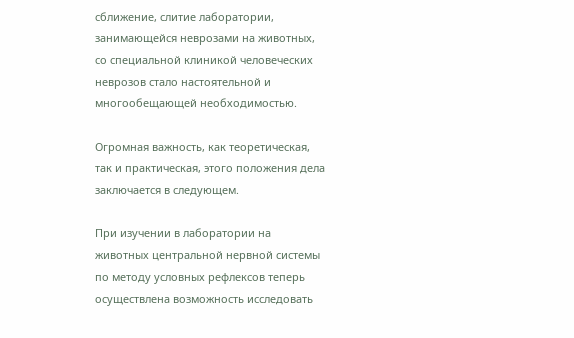сближение, слитие лаборатории, занимающейся неврозами на животных, со специальной клиникой человеческих неврозов стало настоятельной и многообещающей необходимостью.

Огромная важность, как теоретическая, так и практическая, этого положения дела заключается в следующем.

При изучении в лаборатории на животных центральной нервной системы по методу условных рефлексов теперь осуществлена возможность исследовать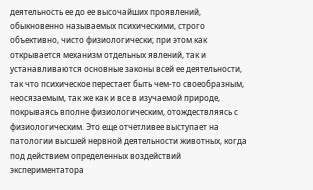деятельность ее до ее высочайших проявлений, обыкновенно называемых психическими, строго объективно, чисто физиологически; при этом как открывается механизм отдельных явлений, так и устанавливаются основные законы всей ее деятельности, так что психическое перестает быть чем-то своеобразным, неосязаемым, так же как и все в изучаемой природе, покрываясь вполне физиологическим, отождествляясь с физиологическим. Это еще отчетливее выступает на патологии высшей нервной деятельности животных, когда под действием определенных воздействий экспериментатора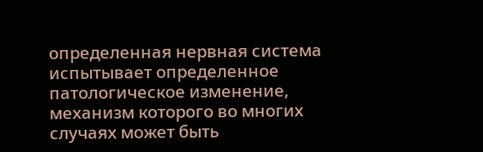определенная нервная система испытывает определенное патологическое изменение, механизм которого во многих случаях может быть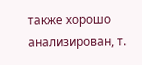также хорошо анализирован, т.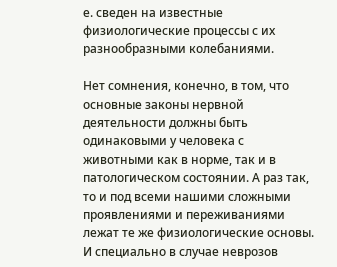е. сведен на известные физиологические процессы с их разнообразными колебаниями.

Нет сомнения, конечно, в том, что основные законы нервной деятельности должны быть одинаковыми у человека с животными как в норме, так и в патологическом состоянии. А раз так, то и под всеми нашими сложными проявлениями и переживаниями лежат те же физиологические основы. И специально в случае неврозов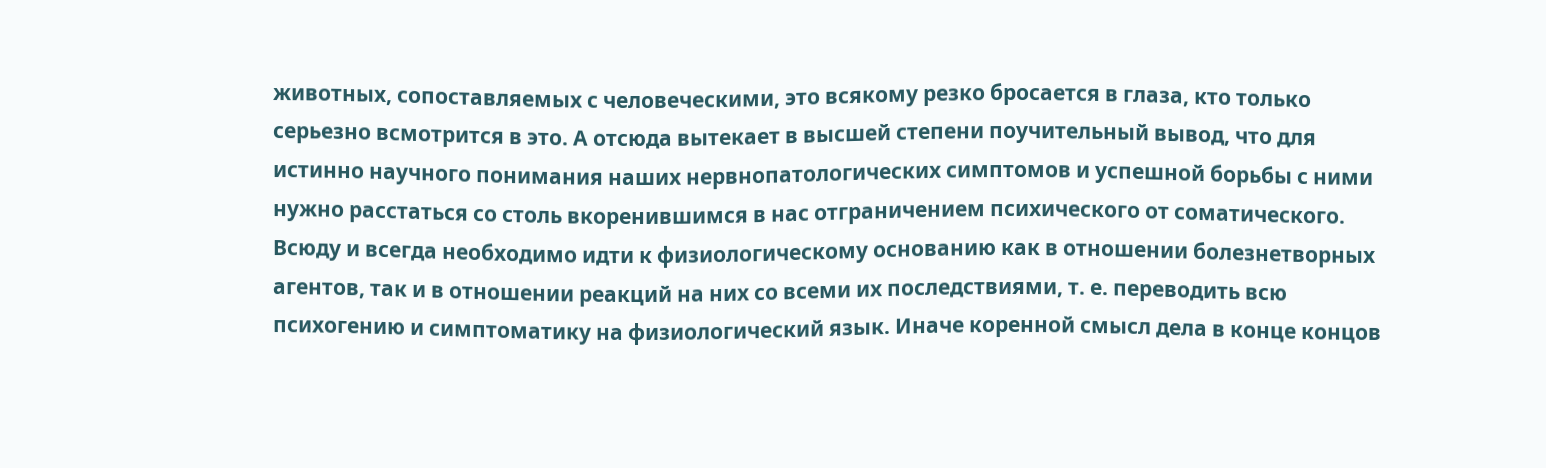животных, сопоставляемых с человеческими, это всякому резко бросается в глаза, кто только серьезно всмотрится в это. А отсюда вытекает в высшей степени поучительный вывод, что для истинно научного понимания наших нервнопатологических симптомов и успешной борьбы с ними нужно расстаться со столь вкоренившимся в нас отграничением психического от соматического. Всюду и всегда необходимо идти к физиологическому основанию как в отношении болезнетворных агентов, так и в отношении реакций на них со всеми их последствиями, т. е. переводить всю психогению и симптоматику на физиологический язык. Иначе коренной смысл дела в конце концов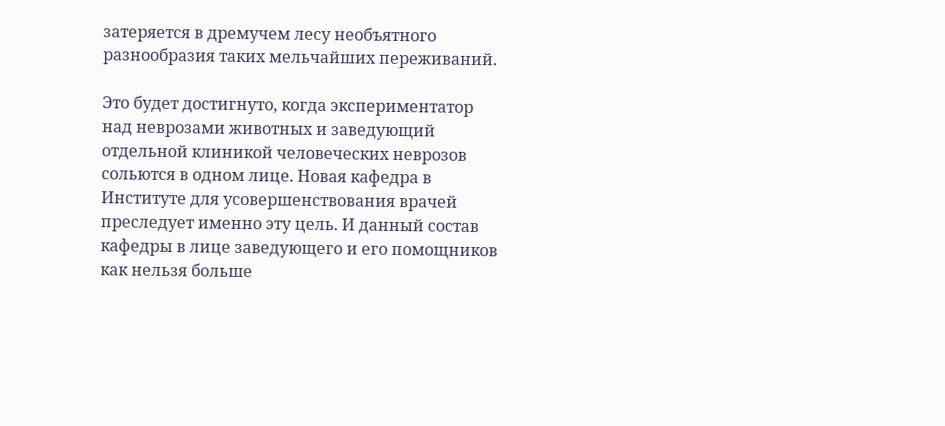затеряется в дремучем лесу необъятного разнообразия таких мельчайших переживаний.

Это будет достигнуто, когда экспериментатор над неврозами животных и заведующий отдельной клиникой человеческих неврозов сольются в одном лице. Новая кафедра в Институте для усовершенствования врачей преследует именно эту цель. И данный состав кафедры в лице заведующего и его помощников как нельзя больше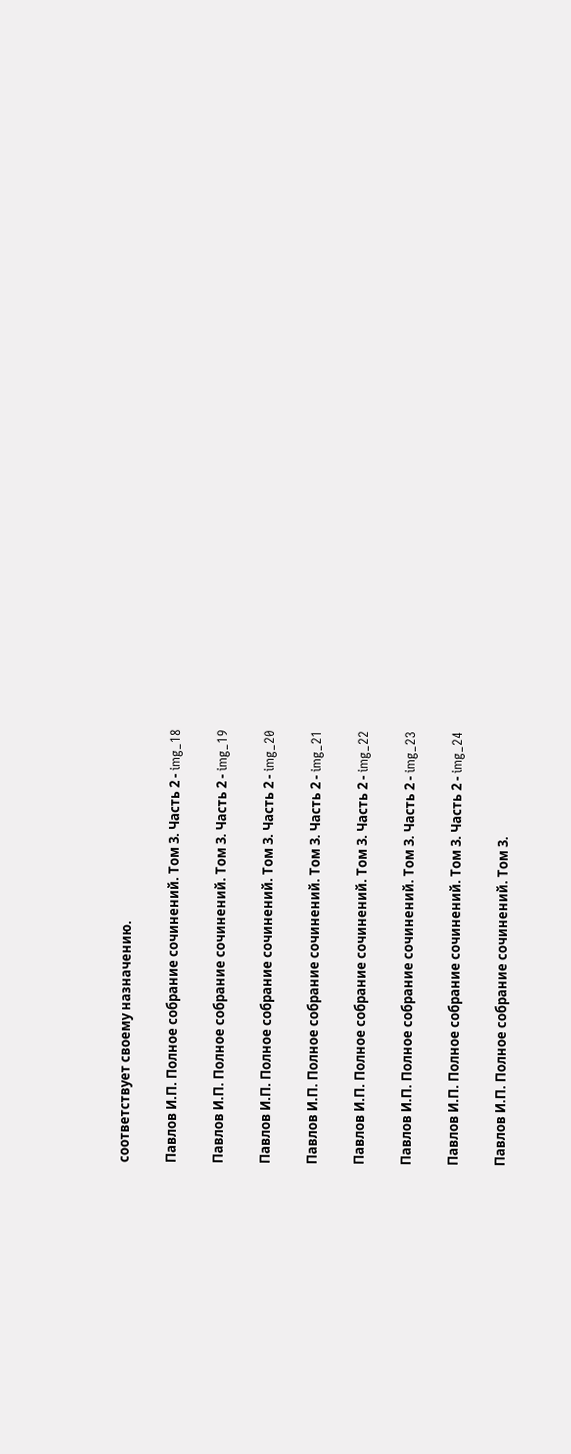соответствует своему назначению.

Павлов И.П. Полное собрание сочинений. Том 3. Часть 2 - img_18

Павлов И.П. Полное собрание сочинений. Том 3. Часть 2 - img_19

Павлов И.П. Полное собрание сочинений. Том 3. Часть 2 - img_20

Павлов И.П. Полное собрание сочинений. Том 3. Часть 2 - img_21

Павлов И.П. Полное собрание сочинений. Том 3. Часть 2 - img_22

Павлов И.П. Полное собрание сочинений. Том 3. Часть 2 - img_23

Павлов И.П. Полное собрание сочинений. Том 3. Часть 2 - img_24

Павлов И.П. Полное собрание сочинений. Том 3.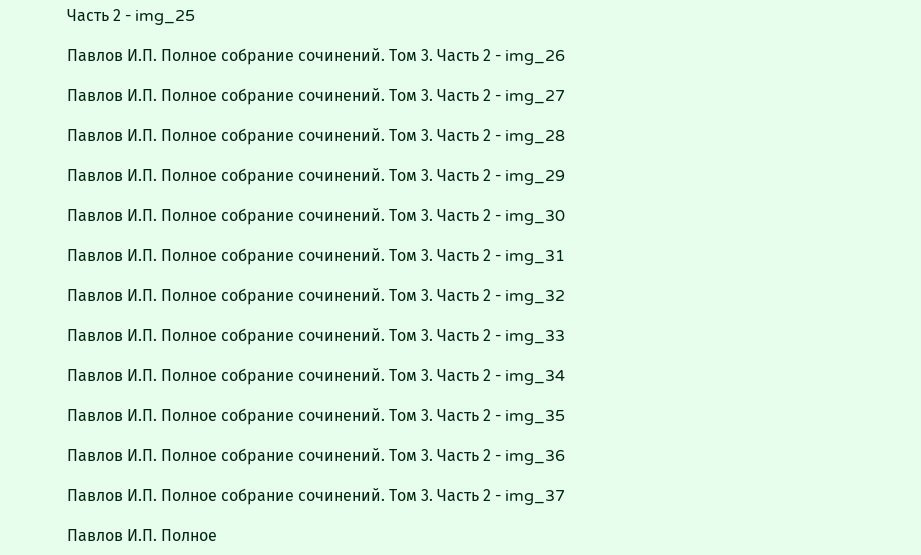Часть 2 - img_25

Павлов И.П. Полное собрание сочинений. Том 3. Часть 2 - img_26

Павлов И.П. Полное собрание сочинений. Том 3. Часть 2 - img_27

Павлов И.П. Полное собрание сочинений. Том 3. Часть 2 - img_28

Павлов И.П. Полное собрание сочинений. Том 3. Часть 2 - img_29

Павлов И.П. Полное собрание сочинений. Том 3. Часть 2 - img_30

Павлов И.П. Полное собрание сочинений. Том 3. Часть 2 - img_31

Павлов И.П. Полное собрание сочинений. Том 3. Часть 2 - img_32

Павлов И.П. Полное собрание сочинений. Том 3. Часть 2 - img_33

Павлов И.П. Полное собрание сочинений. Том 3. Часть 2 - img_34

Павлов И.П. Полное собрание сочинений. Том 3. Часть 2 - img_35

Павлов И.П. Полное собрание сочинений. Том 3. Часть 2 - img_36

Павлов И.П. Полное собрание сочинений. Том 3. Часть 2 - img_37

Павлов И.П. Полное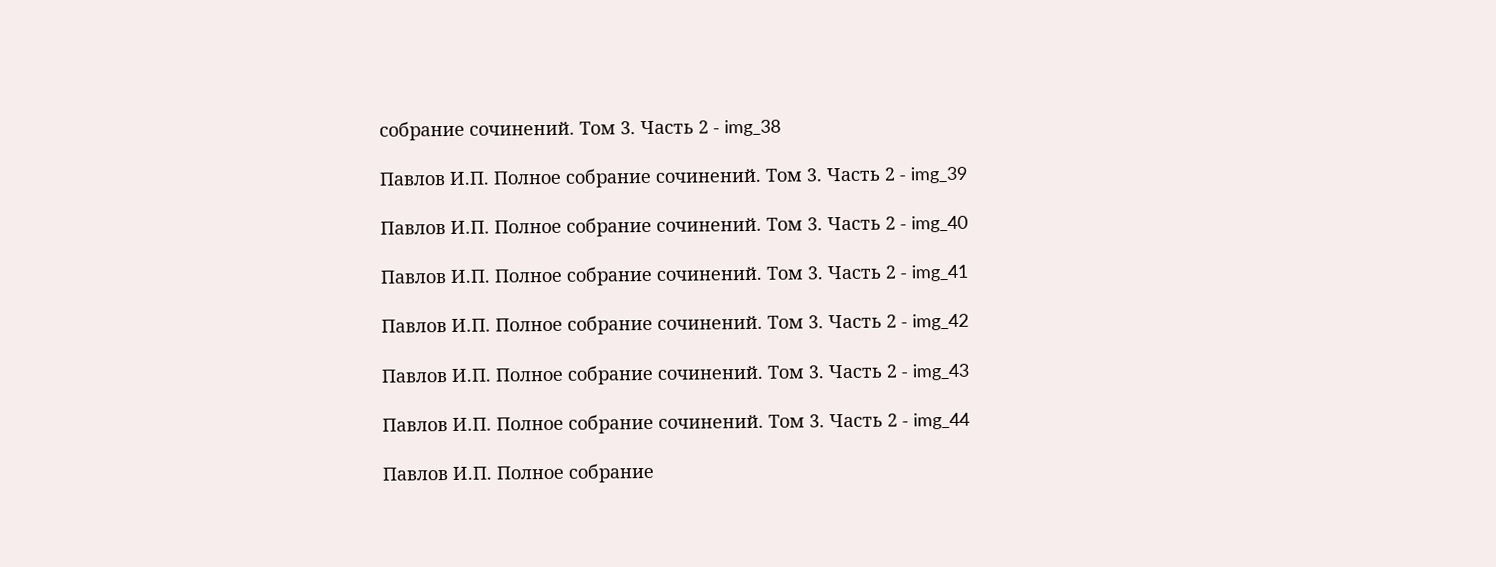собрание сочинений. Том 3. Часть 2 - img_38

Павлов И.П. Полное собрание сочинений. Том 3. Часть 2 - img_39

Павлов И.П. Полное собрание сочинений. Том 3. Часть 2 - img_40

Павлов И.П. Полное собрание сочинений. Том 3. Часть 2 - img_41

Павлов И.П. Полное собрание сочинений. Том 3. Часть 2 - img_42

Павлов И.П. Полное собрание сочинений. Том 3. Часть 2 - img_43

Павлов И.П. Полное собрание сочинений. Том 3. Часть 2 - img_44

Павлов И.П. Полное собрание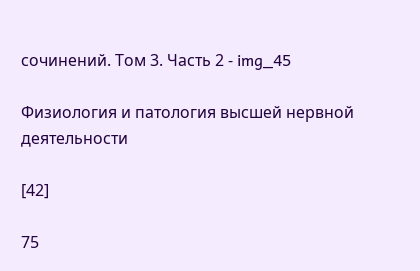сочинений. Том 3. Часть 2 - img_45

Физиология и патология высшей нервной деятельности

[42]

75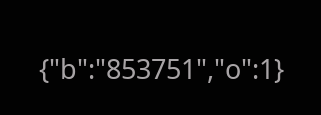{"b":"853751","o":1}